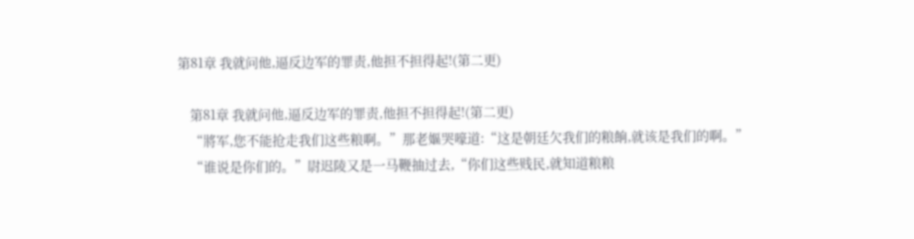第81章 我就问他,逼反边军的罪责,他担不担得起!(第二更)

    第81章 我就问他,逼反边军的罪责,他担不担得起!(第二更)
    “將军,您不能抢走我们这些粮啊。”那老嫗哭嚎道:“这是朝廷欠我们的粮餉,就该是我们的啊。”
    “谁说是你们的。”尉迟陵又是一马鞭抽过去,“你们这些贱民,就知道粮粮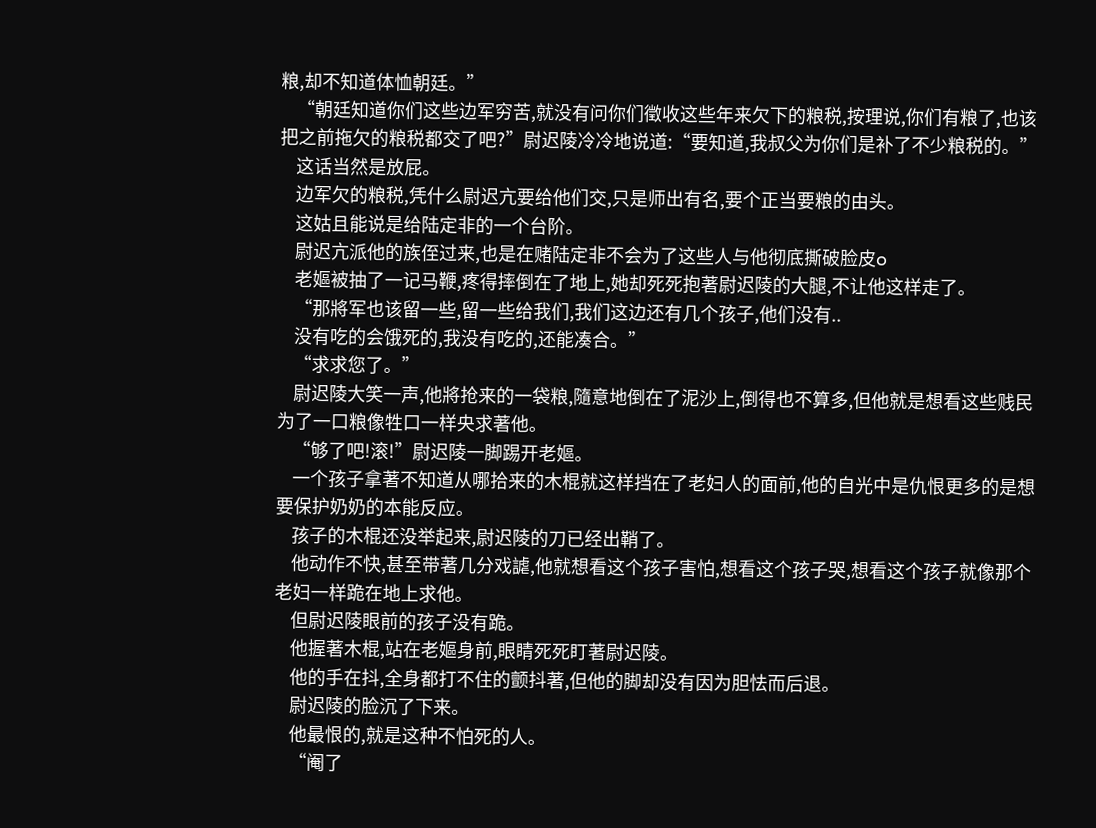粮,却不知道体恤朝廷。”
    “朝廷知道你们这些边军穷苦,就没有问你们徵收这些年来欠下的粮税,按理说,你们有粮了,也该把之前拖欠的粮税都交了吧?”尉迟陵冷冷地说道:“要知道,我叔父为你们是补了不少粮税的。”
    这话当然是放屁。
    边军欠的粮税,凭什么尉迟亢要给他们交,只是师出有名,要个正当要粮的由头。
    这姑且能说是给陆定非的一个台阶。
    尉迟亢派他的族侄过来,也是在赌陆定非不会为了这些人与他彻底撕破脸皮o
    老嫗被抽了一记马鞭,疼得摔倒在了地上,她却死死抱著尉迟陵的大腿,不让他这样走了。
    “那將军也该留一些,留一些给我们,我们这边还有几个孩子,他们没有..
    没有吃的会饿死的,我没有吃的,还能凑合。”
    “求求您了。”
    尉迟陵大笑一声,他將抢来的一袋粮,隨意地倒在了泥沙上,倒得也不算多,但他就是想看这些贱民为了一口粮像牲口一样央求著他。
    “够了吧!滚!”尉迟陵一脚踢开老嫗。
    一个孩子拿著不知道从哪拾来的木棍就这样挡在了老妇人的面前,他的自光中是仇恨更多的是想要保护奶奶的本能反应。
    孩子的木棍还没举起来,尉迟陵的刀已经出鞘了。
    他动作不快,甚至带著几分戏謔,他就想看这个孩子害怕,想看这个孩子哭,想看这个孩子就像那个老妇一样跪在地上求他。
    但尉迟陵眼前的孩子没有跪。
    他握著木棍,站在老嫗身前,眼睛死死盯著尉迟陵。
    他的手在抖,全身都打不住的颤抖著,但他的脚却没有因为胆怯而后退。
    尉迟陵的脸沉了下来。
    他最恨的,就是这种不怕死的人。
    “阉了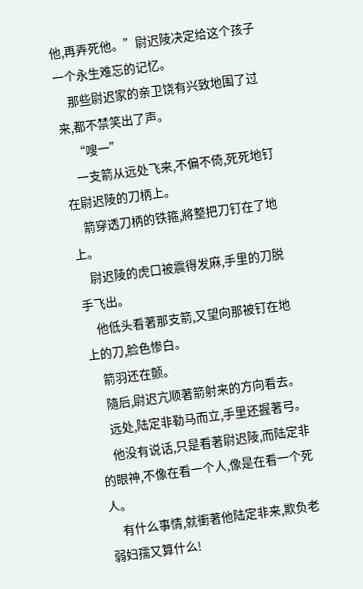他,再弄死他。”尉迟陵决定给这个孩子一个永生难忘的记忆。
    那些尉迟家的亲卫饶有兴致地围了过来,都不禁笑出了声。
    “嗖一”
    一支箭从远处飞来,不偏不倚,死死地钉在尉迟陵的刀柄上。
    箭穿透刀柄的铁箍,將整把刀钉在了地上。
    尉迟陵的虎口被震得发麻,手里的刀脱手飞出。
    他低头看著那支箭,又望向那被钉在地上的刀,脸色惨白。
    箭羽还在颤。
    隨后,尉迟亢顺著箭射来的方向看去。
    远处,陆定非勒马而立,手里还握著弓。
    他没有说话,只是看著尉迟陵,而陆定非的眼神,不像在看一个人,像是在看一个死人。
    有什么事情,就衝著他陆定非来,欺负老弱妇孺又算什么!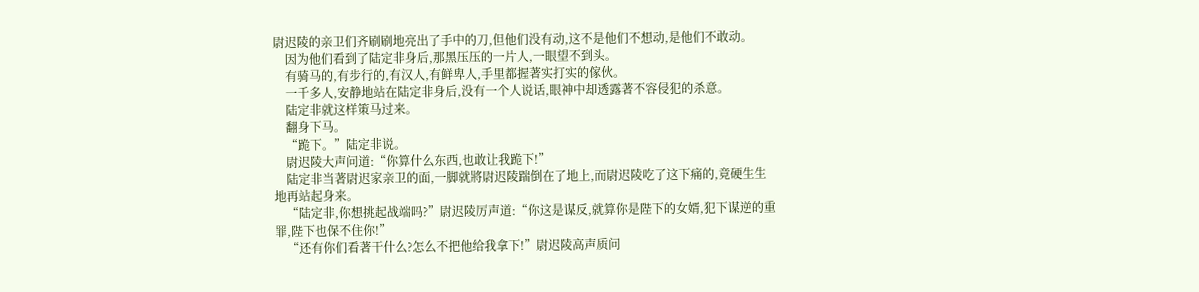尉迟陵的亲卫们齐刷刷地亮出了手中的刀,但他们没有动,这不是他们不想动,是他们不敢动。
    因为他们看到了陆定非身后,那黑压压的一片人,一眼望不到头。
    有骑马的,有步行的,有汉人,有鲜卑人,手里都握著实打实的傢伙。
    一千多人,安静地站在陆定非身后,没有一个人说话,眼神中却透露著不容侵犯的杀意。
    陆定非就这样策马过来。
    翻身下马。
    “跪下。”陆定非说。
    尉迟陵大声问道:“你算什么东西,也敢让我跪下!”
    陆定非当著尉迟家亲卫的面,一脚就將尉迟陵踹倒在了地上,而尉迟陵吃了这下痛的,竟硬生生地再站起身来。
    “陆定非,你想挑起战端吗?”尉迟陵厉声道:“你这是谋反,就算你是陛下的女婿,犯下谋逆的重罪,陛下也保不住你!”
    “还有你们看著干什么?怎么不把他给我拿下!”尉迟陵高声质问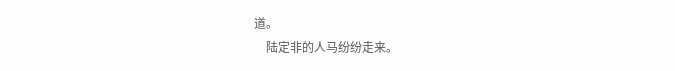道。
    陆定非的人马纷纷走来。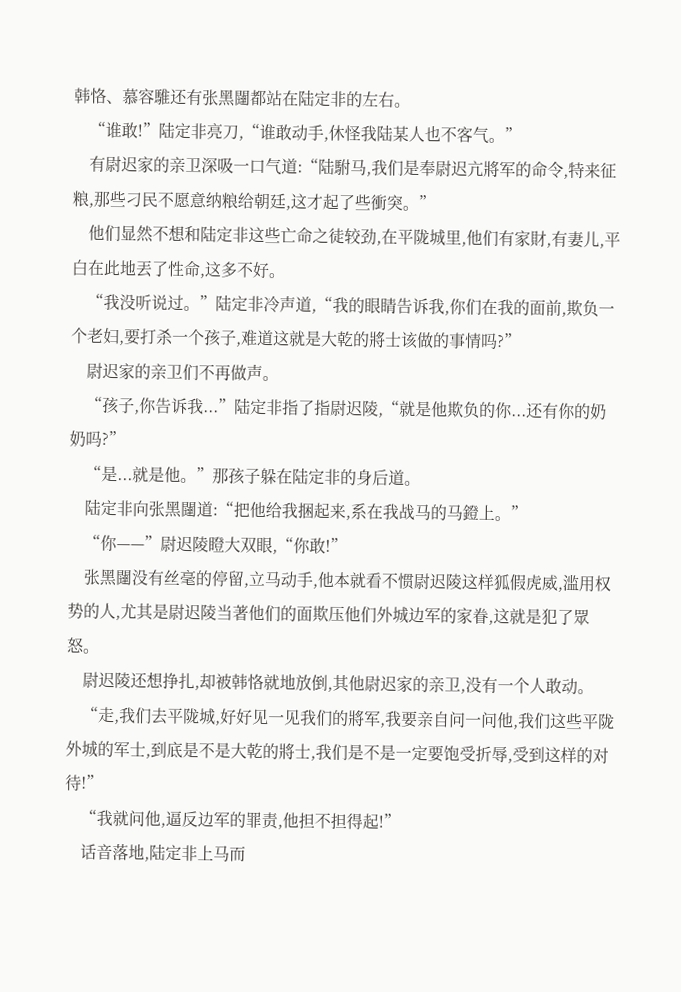韩恪、慕容騅还有张黑闥都站在陆定非的左右。
    “谁敢!”陆定非亮刀,“谁敢动手,休怪我陆某人也不客气。”
    有尉迟家的亲卫深吸一口气道:“陆駙马,我们是奉尉迟亢將军的命令,特来征粮,那些刁民不愿意纳粮给朝廷,这才起了些衝突。”
    他们显然不想和陆定非这些亡命之徒较劲,在平陇城里,他们有家財,有妻儿,平白在此地丟了性命,这多不好。
    “我没听说过。”陆定非冷声道,“我的眼睛告诉我,你们在我的面前,欺负一个老妇,要打杀一个孩子,难道这就是大乾的將士该做的事情吗?”
    尉迟家的亲卫们不再做声。
    “孩子,你告诉我...”陆定非指了指尉迟陵,“就是他欺负的你...还有你的奶奶吗?”
    “是...就是他。”那孩子躲在陆定非的身后道。
    陆定非向张黑闥道:“把他给我捆起来,系在我战马的马鐙上。”
    “你——”尉迟陵瞪大双眼,“你敢!”
    张黑闥没有丝毫的停留,立马动手,他本就看不惯尉迟陵这样狐假虎威,滥用权势的人,尤其是尉迟陵当著他们的面欺压他们外城边军的家眷,这就是犯了眾怒。
    尉迟陵还想挣扎,却被韩恪就地放倒,其他尉迟家的亲卫,没有一个人敢动。
    “走,我们去平陇城,好好见一见我们的將军,我要亲自问一问他,我们这些平陇外城的军士,到底是不是大乾的將士,我们是不是一定要饱受折辱,受到这样的对待!”
    “我就问他,逼反边军的罪责,他担不担得起!”
    话音落地,陆定非上马而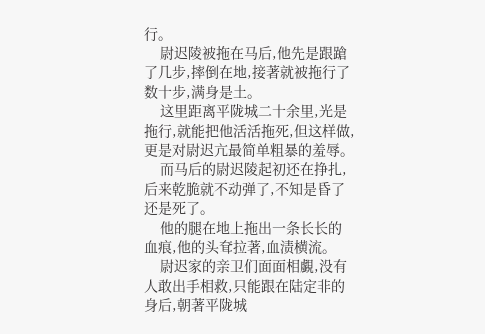行。
    尉迟陵被拖在马后,他先是跟蹌了几步,摔倒在地,接著就被拖行了数十步,满身是土。
    这里距离平陇城二十余里,光是拖行,就能把他活活拖死,但这样做,更是对尉迟亢最简单粗暴的羞辱。
    而马后的尉迟陵起初还在挣扎,后来乾脆就不动弹了,不知是昏了还是死了。
    他的腿在地上拖出一条长长的血痕,他的头耷拉著,血渍横流。
    尉迟家的亲卫们面面相覷,没有人敢出手相救,只能跟在陆定非的身后,朝著平陇城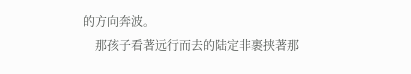的方向奔波。
    那孩子看著远行而去的陆定非裹挟著那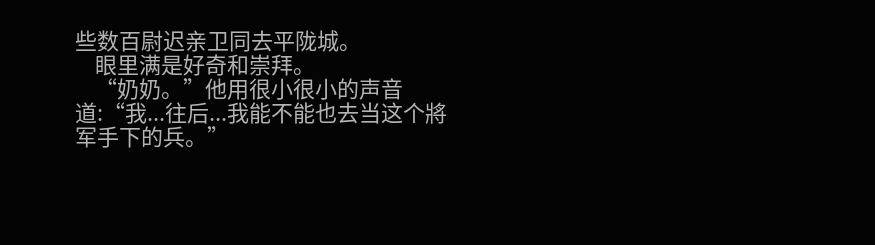些数百尉迟亲卫同去平陇城。
    眼里满是好奇和崇拜。
    “奶奶。”他用很小很小的声音道:“我...往后...我能不能也去当这个將军手下的兵。”